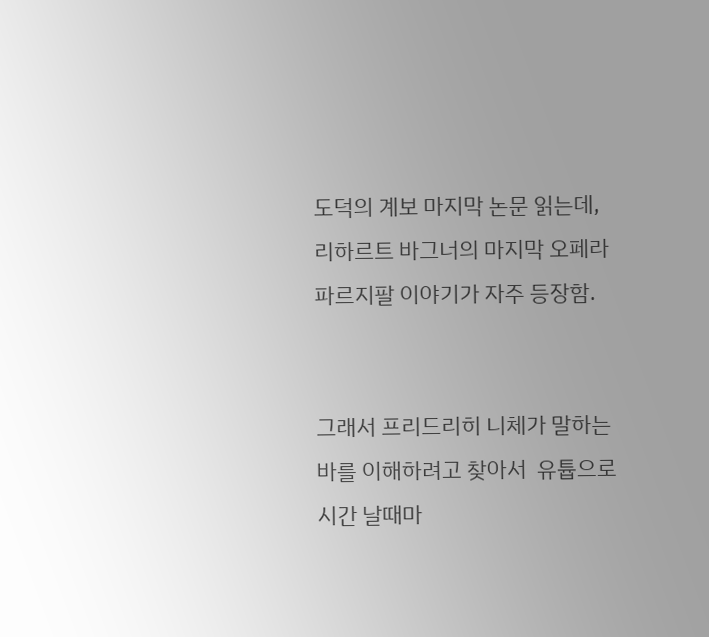도덕의 계보 마지막 논문 읽는데, 리하르트 바그너의 마지막 오페라 파르지팔 이야기가 자주 등장함.


그래서 프리드리히 니체가 말하는 바를 이해하려고 찾아서  유튭으로 시간 날때마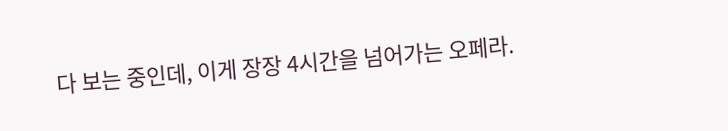다 보는 중인데, 이게 장장 4시간을 넘어가는 오페라.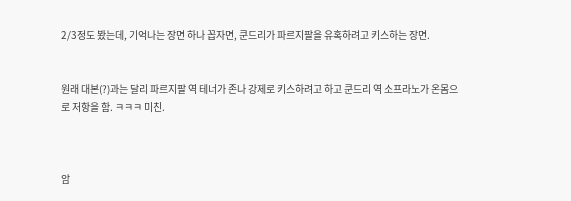2/3정도 봤는데, 기억나는 장면 하나 꼽자면, 쿤드리가 파르지팔을 유혹하려고 키스하는 장면.


원래 대본(?)과는 달리 파르지팔 역 테너가 존나 강제로 키스하려고 하고 쿤드리 역 소프라노가 온몸으로 저항을 함. ㅋㅋㅋ 미친.



암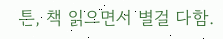튼, 책 읽으면서 별걸 다함.